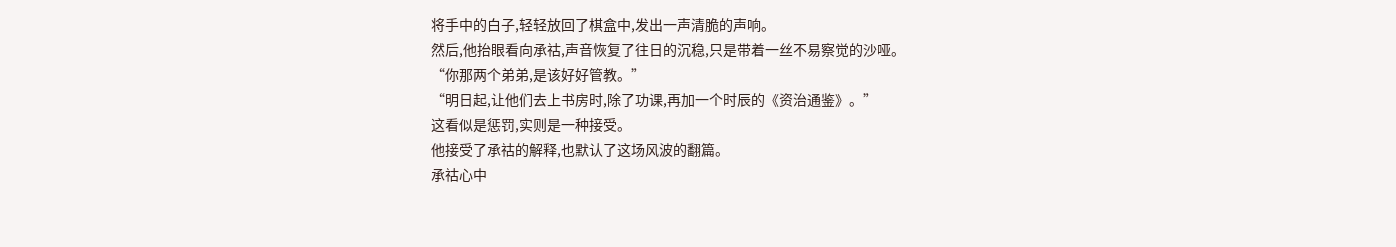将手中的白子,轻轻放回了棋盒中,发出一声清脆的声响。
然后,他抬眼看向承祜,声音恢复了往日的沉稳,只是带着一丝不易察觉的沙哑。
“你那两个弟弟,是该好好管教。”
“明日起,让他们去上书房时,除了功课,再加一个时辰的《资治通鉴》。”
这看似是惩罚,实则是一种接受。
他接受了承祜的解释,也默认了这场风波的翻篇。
承祜心中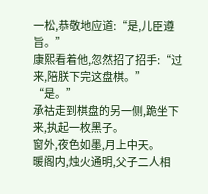一松,恭敬地应道:“是,儿臣遵旨。”
康熙看着他,忽然招了招手:“过来,陪朕下完这盘棋。”
“是。”
承祜走到棋盘的另一侧,跪坐下来,执起一枚黑子。
窗外,夜色如墨,月上中天。
暖阁内,烛火通明,父子二人相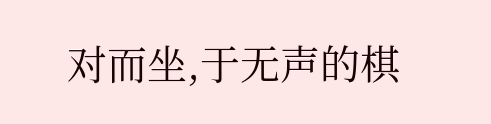对而坐,于无声的棋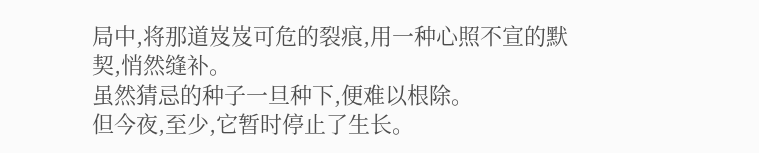局中,将那道岌岌可危的裂痕,用一种心照不宣的默契,悄然缝补。
虽然猜忌的种子一旦种下,便难以根除。
但今夜,至少,它暂时停止了生长。